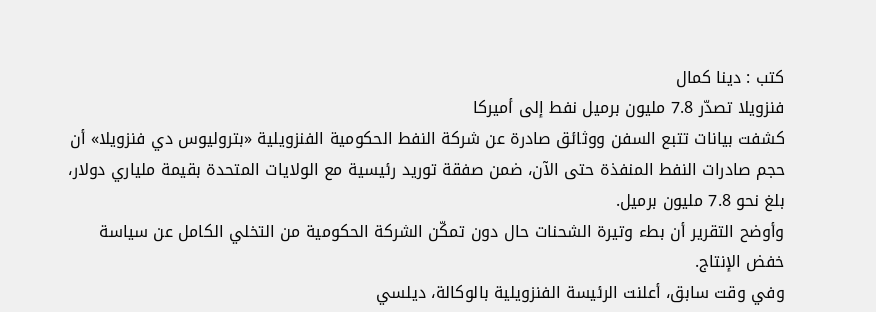كتب : دينا كمال
فنزويلا تصدّر 7.8 مليون برميل نفط إلى أميركا
كشفت بيانات تتبع السفن ووثائق صادرة عن شركة النفط الحكومية الفنزويلية «بتروليوس دي فنزويلا» أن حجم صادرات النفط المنفذة حتى الآن، ضمن صفقة توريد رئيسية مع الولايات المتحدة بقيمة ملياري دولار، بلغ نحو 7.8 مليون برميل.
وأوضح التقرير أن بطء وتيرة الشحنات حال دون تمكّن الشركة الحكومية من التخلي الكامل عن سياسة خفض الإنتاج.
وفي وقت سابق، أعلنت الرئيسة الفنزويلية بالوكالة، ديلسي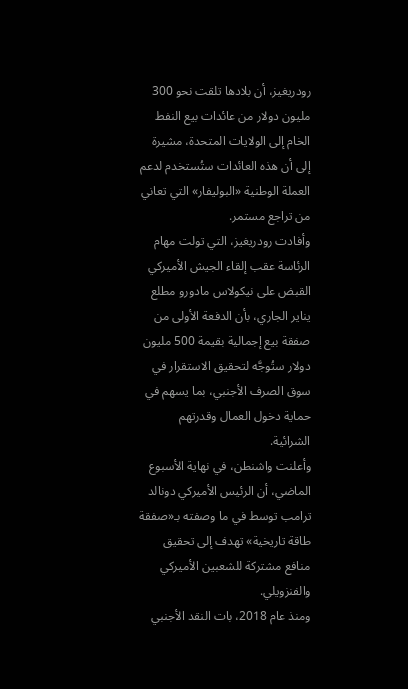رودريغيز، أن بلادها تلقت نحو 300 مليون دولار من عائدات بيع النفط الخام إلى الولايات المتحدة، مشيرة إلى أن هذه العائدات ستُستخدم لدعم العملة الوطنية «البوليفار» التي تعاني من تراجع مستمر.
وأفادت رودريغيز، التي تولت مهام الرئاسة عقب إلقاء الجيش الأميركي القبض على نيكولاس مادورو مطلع يناير الجاري، بأن الدفعة الأولى من صفقة بيع إجمالية بقيمة 500 مليون دولار ستُوجَّه لتحقيق الاستقرار في سوق الصرف الأجنبي، بما يسهم في حماية دخول العمال وقدرتهم الشرائية.
وأعلنت واشنطن، في نهاية الأسبوع الماضي، أن الرئيس الأميركي دونالد ترامب توسط في ما وصفته بـ«صفقة طاقة تاريخية» تهدف إلى تحقيق منافع مشتركة للشعبين الأميركي والفنزويلي.
ومنذ عام 2018، بات النقد الأجنبي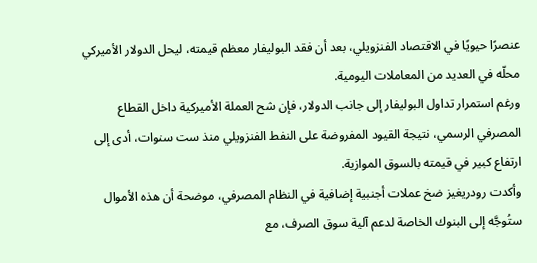عنصرًا حيويًا في الاقتصاد الفنزويلي، بعد أن فقد البوليفار معظم قيمته، ليحل الدولار الأميركي محلّه في العديد من المعاملات اليومية.
ورغم استمرار تداول البوليفار إلى جانب الدولار، فإن شح العملة الأميركية داخل القطاع المصرفي الرسمي، نتيجة القيود المفروضة على النفط الفنزويلي منذ ست سنوات، أدى إلى ارتفاع كبير في قيمته بالسوق الموازية.
وأكدت رودريغيز ضخ عملات أجنبية إضافية في النظام المصرفي، موضحة أن هذه الأموال ستُوجَّه إلى البنوك الخاصة لدعم آلية سوق الصرف، مع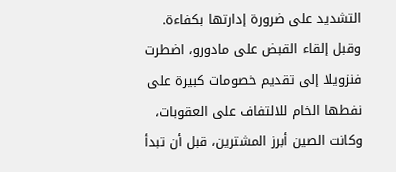التشديد على ضرورة إدارتها بكفاءة.
وقبل إلقاء القبض على مادورو، اضطرت فنزويلا إلى تقديم خصومات كبيرة على نفطها الخام للالتفاف على العقوبات، وكانت الصين أبرز المشترين، قبل أن تبدأ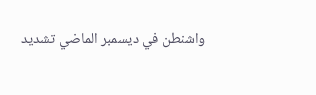واشنطن في ديسمبر الماضي تشديد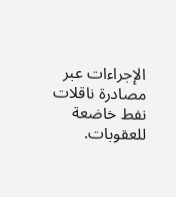الإجراءات عبر مصادرة ناقلات نفط خاضعة للعقوبات.